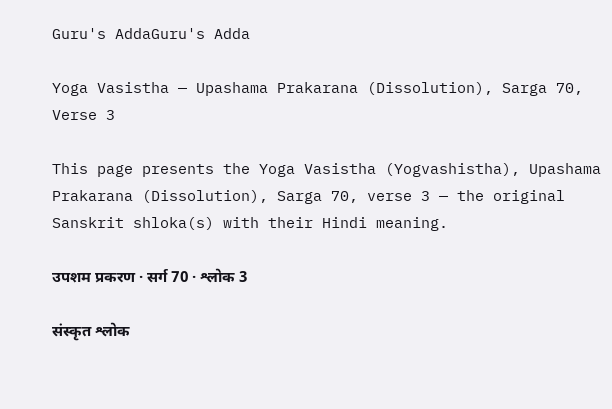Guru's AddaGuru's Adda

Yoga Vasistha — Upashama Prakarana (Dissolution), Sarga 70, Verse 3

This page presents the Yoga Vasistha (Yogvashistha), Upashama Prakarana (Dissolution), Sarga 70, verse 3 — the original Sanskrit shloka(s) with their Hindi meaning.

उपशम प्रकरण · सर्ग 70 · श्लोक 3

संस्कृत श्लोक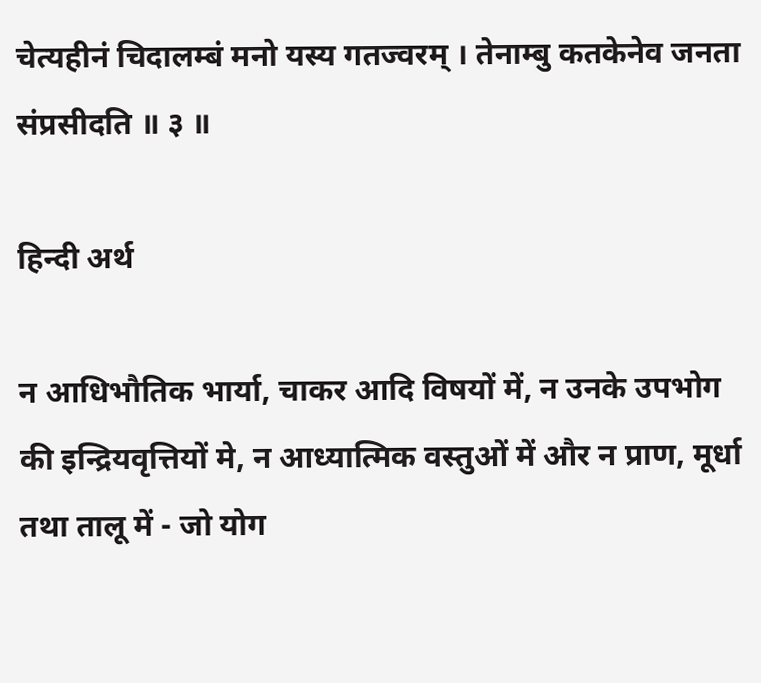चेत्यहीनं चिदालम्बं मनो यस्य गतज्वरम् । तेनाम्बु कतकेनेव जनता संप्रसीदति ॥ ३ ॥

हिन्दी अर्थ

न आधिभौतिक भार्या, चाकर आदि विषयों में, न उनके उपभोग की इन्द्रियवृत्तियों मे, न आध्यात्मिक वस्तुओं में और न प्राण, मूर्धा तथा तालू में - जो योग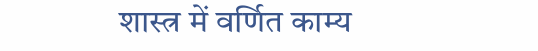शास्त्र में वर्णित काम्य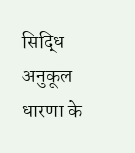सिद्धि अनुकूल धारणा के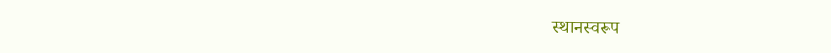स्थानस्वरूप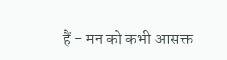हैं - मन को कभी आसक्त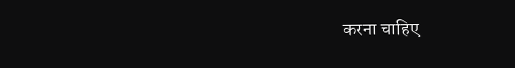करना चाहिए